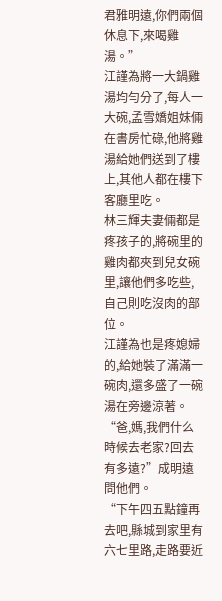君雅明遠,你們兩個休息下,來喝雞湯。”
江謹為將一大鍋雞湯均勻分了,每人一大碗,孟雪嬌姐妹倆在書房忙碌,他將雞湯給她們送到了樓上,其他人都在樓下客廳里吃。
林三輝夫妻倆都是疼孩子的,將碗里的雞肉都夾到兒女碗里,讓他們多吃些,自己則吃沒肉的部位。
江謹為也是疼媳婦的,給她裝了滿滿一碗肉,還多盛了一碗湯在旁邊涼著。
“爸,媽,我們什么時候去老家?回去有多遠?”成明遠問他們。
“下午四五點鐘再去吧,縣城到家里有六七里路,走路要近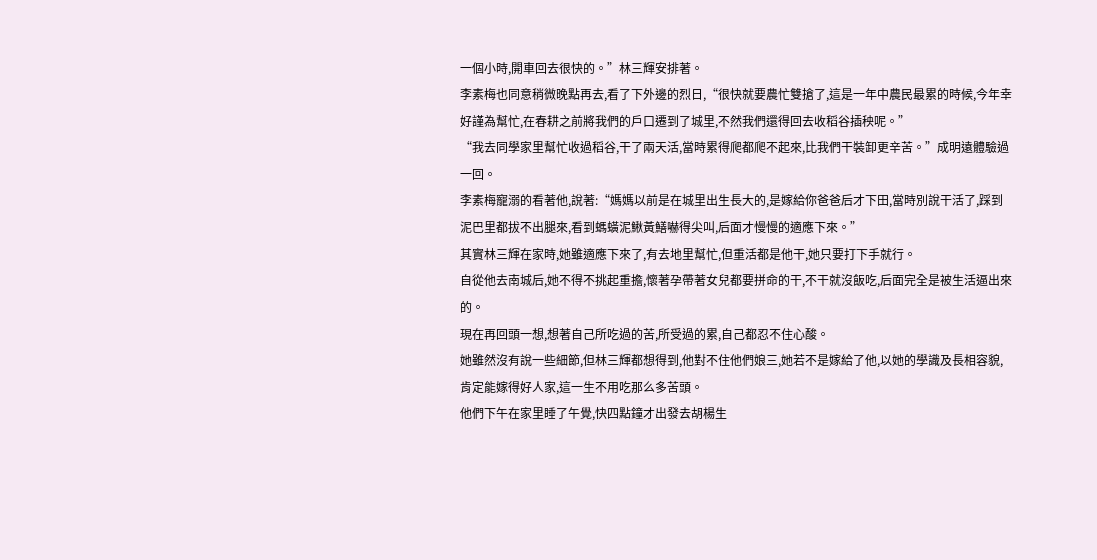一個小時,開車回去很快的。”林三輝安排著。
李素梅也同意稍微晚點再去,看了下外邊的烈日,“很快就要農忙雙搶了,這是一年中農民最累的時候,今年幸好謹為幫忙,在春耕之前將我們的戶口遷到了城里,不然我們還得回去收稻谷插秧呢。”
“我去同學家里幫忙收過稻谷,干了兩天活,當時累得爬都爬不起來,比我們干裝卸更辛苦。”成明遠體驗過一回。
李素梅寵溺的看著他,說著:“媽媽以前是在城里出生長大的,是嫁給你爸爸后才下田,當時別說干活了,踩到泥巴里都拔不出腿來,看到螞蟥泥鰍黃鱔嚇得尖叫,后面才慢慢的適應下來。”
其實林三輝在家時,她雖適應下來了,有去地里幫忙,但重活都是他干,她只要打下手就行。
自從他去南城后,她不得不挑起重擔,懷著孕帶著女兒都要拼命的干,不干就沒飯吃,后面完全是被生活逼出來的。
現在再回頭一想,想著自己所吃過的苦,所受過的累,自己都忍不住心酸。
她雖然沒有說一些細節,但林三輝都想得到,他對不住他們娘三,她若不是嫁給了他,以她的學識及長相容貌,肯定能嫁得好人家,這一生不用吃那么多苦頭。
他們下午在家里睡了午覺,快四點鐘才出發去胡楊生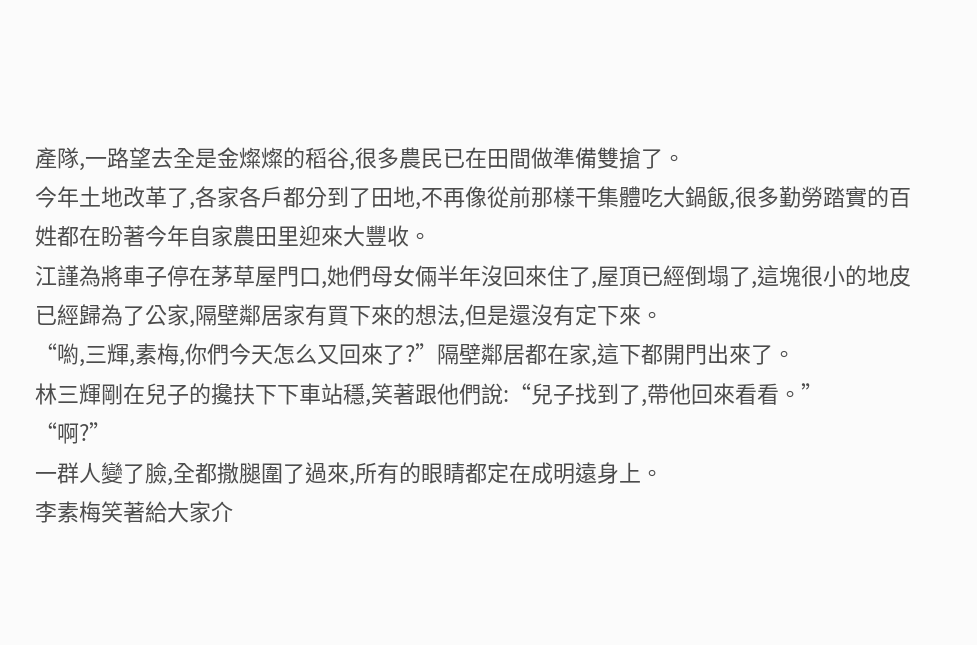產隊,一路望去全是金燦燦的稻谷,很多農民已在田間做準備雙搶了。
今年土地改革了,各家各戶都分到了田地,不再像從前那樣干集體吃大鍋飯,很多勤勞踏實的百姓都在盼著今年自家農田里迎來大豐收。
江謹為將車子停在茅草屋門口,她們母女倆半年沒回來住了,屋頂已經倒塌了,這塊很小的地皮已經歸為了公家,隔壁鄰居家有買下來的想法,但是還沒有定下來。
“喲,三輝,素梅,你們今天怎么又回來了?”隔壁鄰居都在家,這下都開門出來了。
林三輝剛在兒子的攙扶下下車站穩,笑著跟他們說:“兒子找到了,帶他回來看看。”
“啊?”
一群人變了臉,全都撒腿圍了過來,所有的眼睛都定在成明遠身上。
李素梅笑著給大家介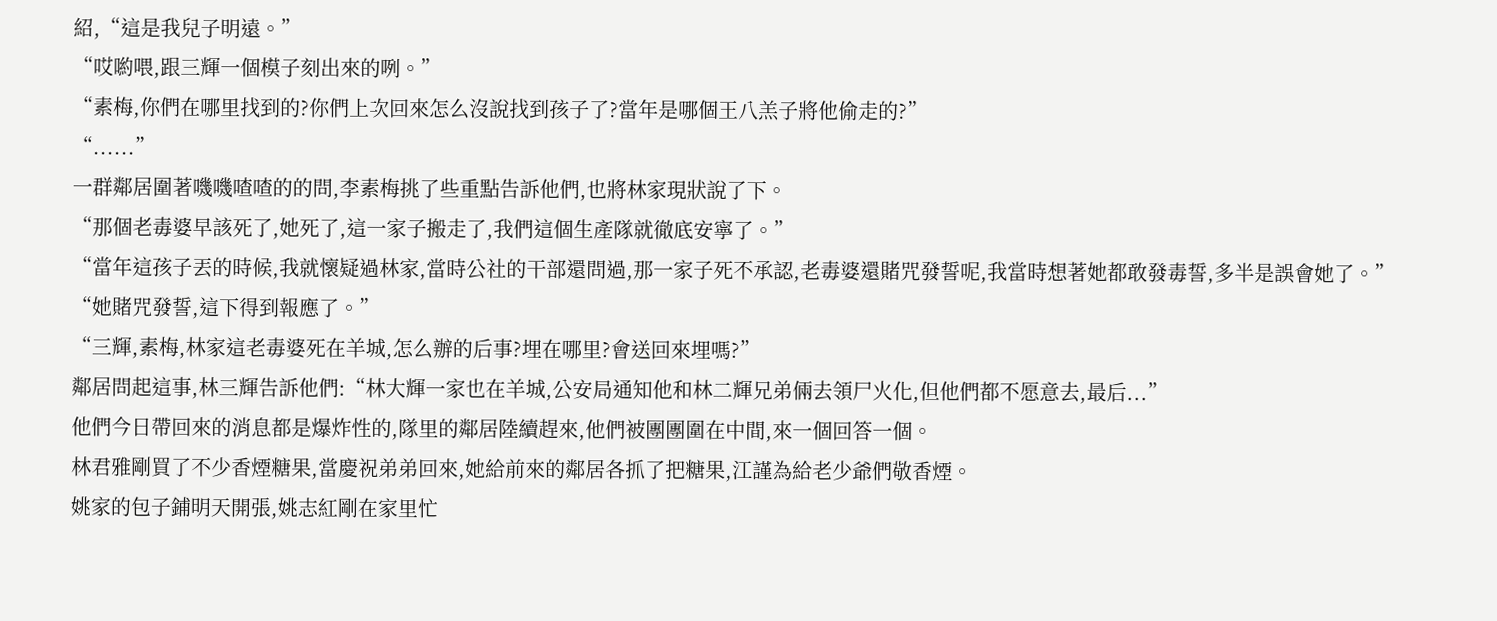紹,“這是我兒子明遠。”
“哎喲喂,跟三輝一個模子刻出來的咧。”
“素梅,你們在哪里找到的?你們上次回來怎么沒說找到孩子了?當年是哪個王八羔子將他偷走的?”
“......”
一群鄰居圍著嘰嘰喳喳的的問,李素梅挑了些重點告訴他們,也將林家現狀說了下。
“那個老毒婆早該死了,她死了,這一家子搬走了,我們這個生產隊就徹底安寧了。”
“當年這孩子丟的時候,我就懷疑過林家,當時公社的干部還問過,那一家子死不承認,老毒婆還賭咒發誓呢,我當時想著她都敢發毒誓,多半是誤會她了。”
“她賭咒發誓,這下得到報應了。”
“三輝,素梅,林家這老毒婆死在羊城,怎么辦的后事?埋在哪里?會送回來埋嗎?”
鄰居問起這事,林三輝告訴他們:“林大輝一家也在羊城,公安局通知他和林二輝兄弟倆去領尸火化,但他們都不愿意去,最后...”
他們今日帶回來的消息都是爆炸性的,隊里的鄰居陸續趕來,他們被團團圍在中間,來一個回答一個。
林君雅剛買了不少香煙糖果,當慶祝弟弟回來,她給前來的鄰居各抓了把糖果,江謹為給老少爺們敬香煙。
姚家的包子鋪明天開張,姚志紅剛在家里忙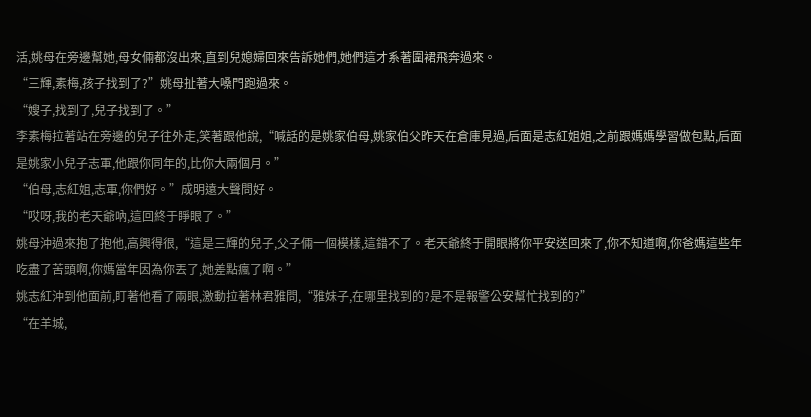活,姚母在旁邊幫她,母女倆都沒出來,直到兒媳婦回來告訴她們,她們這才系著圍裙飛奔過來。
“三輝,素梅,孩子找到了?”姚母扯著大嗓門跑過來。
“嫂子,找到了,兒子找到了。”
李素梅拉著站在旁邊的兒子往外走,笑著跟他說,“喊話的是姚家伯母,姚家伯父昨天在倉庫見過,后面是志紅姐姐,之前跟媽媽學習做包點,后面是姚家小兒子志軍,他跟你同年的,比你大兩個月。”
“伯母,志紅姐,志軍,你們好。”成明遠大聲問好。
“哎呀,我的老天爺吶,這回終于睜眼了。”
姚母沖過來抱了抱他,高興得很,“這是三輝的兒子,父子倆一個模樣,這錯不了。老天爺終于開眼將你平安送回來了,你不知道啊,你爸媽這些年吃盡了苦頭啊,你媽當年因為你丟了,她差點瘋了啊。”
姚志紅沖到他面前,盯著他看了兩眼,激動拉著林君雅問,“雅妹子,在哪里找到的?是不是報警公安幫忙找到的?”
“在羊城,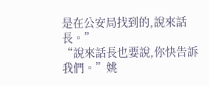是在公安局找到的,說來話長。”
“說來話長也要說,你快告訴我們。”姚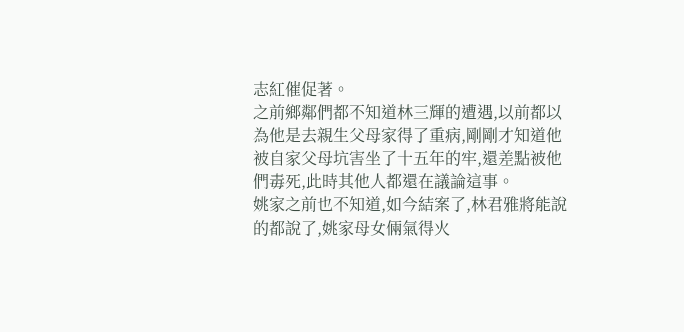志紅催促著。
之前鄉鄰們都不知道林三輝的遭遇,以前都以為他是去親生父母家得了重病,剛剛才知道他被自家父母坑害坐了十五年的牢,還差點被他們毒死,此時其他人都還在議論這事。
姚家之前也不知道,如今結案了,林君雅將能說的都說了,姚家母女倆氣得火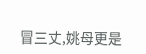冒三丈,姚母更是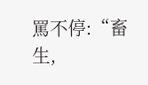罵不停:“畜生,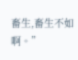畜生,畜生不如啊。”